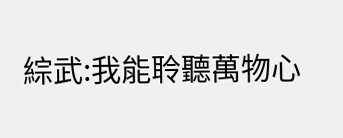綜武:我能聆聽萬物心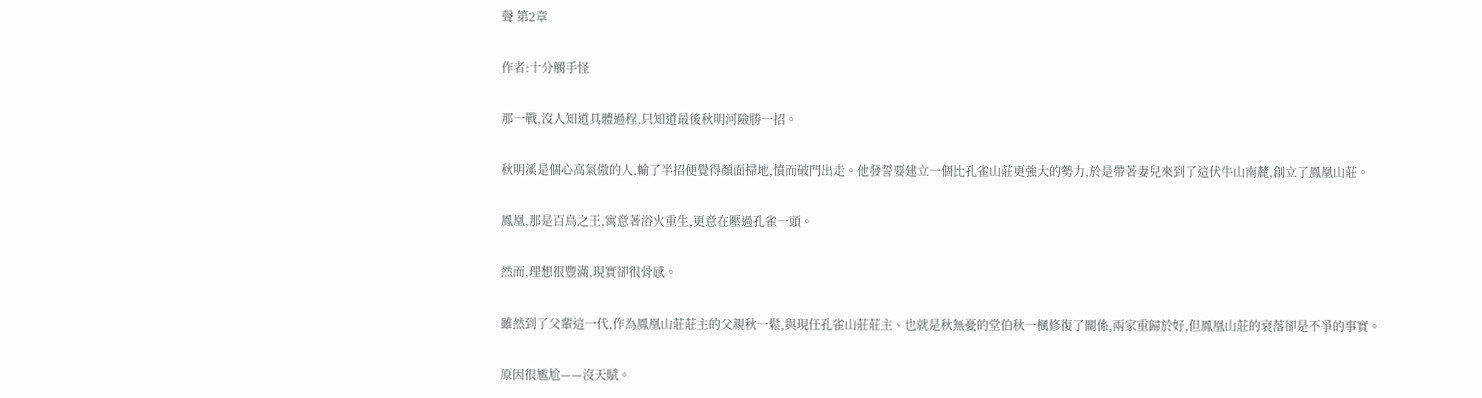聲 第2章

作者:十分觸手怪

那一戰,沒人知道具體過程,只知道最後秋明河險勝一招。

秋明溪是個心高氣傲的人,輸了半招便覺得顏面掃地,憤而破門出走。他發誓要建立一個比孔雀山莊更強大的勢力,於是帶著妻兒來到了這伏牛山南麓,創立了鳳凰山莊。

鳳凰,那是百鳥之王,寓意著浴火重生,更意在壓過孔雀一頭。

然而,理想很豐滿,現實卻很骨感。

雖然到了父輩這一代,作為鳳凰山莊莊主的父親秋一鬆,與現任孔雀山莊莊主、也就是秋無憂的堂伯秋一楓修復了關係,兩家重歸於好,但鳳凰山莊的衰落卻是不爭的事實。

原因很尷尬——沒天賦。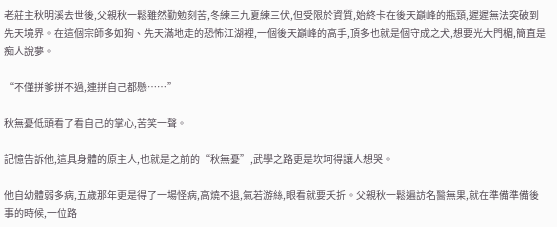老莊主秋明溪去世後,父親秋一鬆雖然勤勉刻苦,冬練三九夏練三伏,但受限於資質,始終卡在後天巔峰的瓶頸,遲遲無法突破到先天境界。在這個宗師多如狗、先天滿地走的恐怖江湖裡,一個後天巔峰的高手,頂多也就是個守成之犬,想要光大門楣,簡直是痴人說夢。

“不僅拼爹拼不過,連拼自己都懸……”

秋無憂低頭看了看自己的掌心,苦笑一聲。

記憶告訴他,這具身體的原主人,也就是之前的“秋無憂”,武學之路更是坎坷得讓人想哭。

他自幼體弱多病,五歲那年更是得了一場怪病,高燒不退,氣若游絲,眼看就要夭折。父親秋一鬆遍訪名醫無果,就在準備準備後事的時候,一位路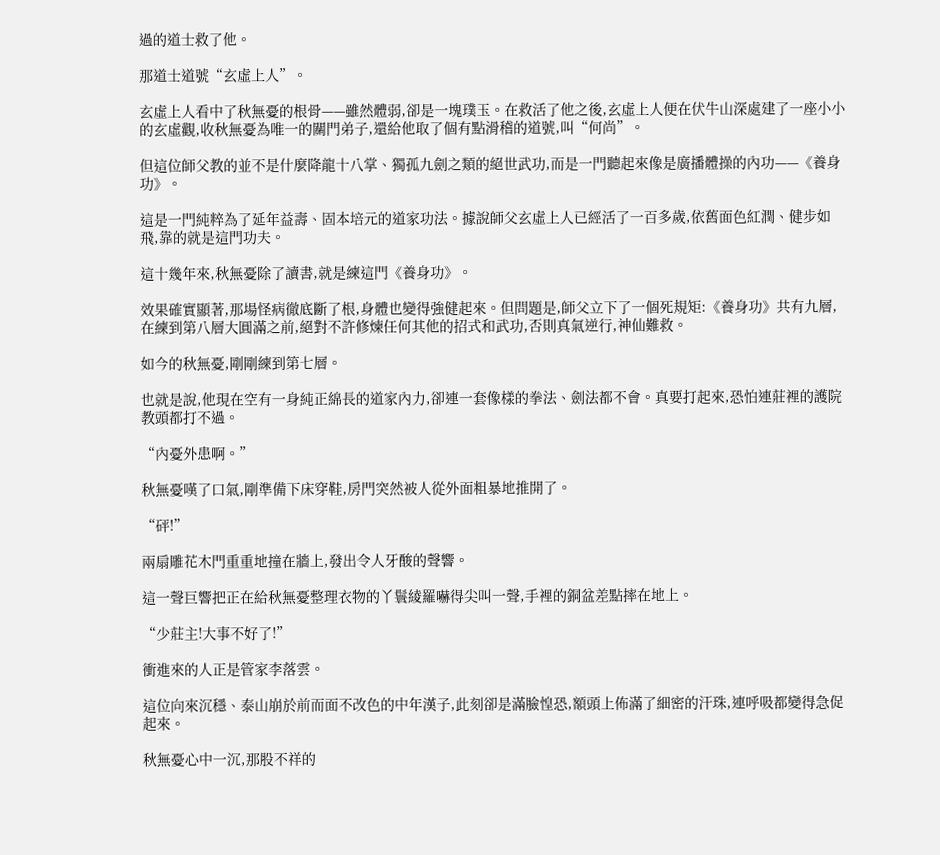過的道士救了他。

那道士道號“玄虛上人”。

玄虛上人看中了秋無憂的根骨——雖然體弱,卻是一塊璞玉。在救活了他之後,玄虛上人便在伏牛山深處建了一座小小的玄虛觀,收秋無憂為唯一的關門弟子,還給他取了個有點滑稽的道號,叫“何尚”。

但這位師父教的並不是什麼降龍十八掌、獨孤九劍之類的絕世武功,而是一門聽起來像是廣播體操的內功——《養身功》。

這是一門純粹為了延年益壽、固本培元的道家功法。據說師父玄虛上人已經活了一百多歲,依舊面色紅潤、健步如飛,靠的就是這門功夫。

這十幾年來,秋無憂除了讀書,就是練這門《養身功》。

效果確實顯著,那場怪病徹底斷了根,身體也變得強健起來。但問題是,師父立下了一個死規矩:《養身功》共有九層,在練到第八層大圓滿之前,絕對不許修煉任何其他的招式和武功,否則真氣逆行,神仙難救。

如今的秋無憂,剛剛練到第七層。

也就是說,他現在空有一身純正綿長的道家內力,卻連一套像樣的拳法、劍法都不會。真要打起來,恐怕連莊裡的護院教頭都打不過。

“內憂外患啊。”

秋無憂嘆了口氣,剛準備下床穿鞋,房門突然被人從外面粗暴地推開了。

“砰!”

兩扇雕花木門重重地撞在牆上,發出令人牙酸的聲響。

這一聲巨響把正在給秋無憂整理衣物的丫鬟綾羅嚇得尖叫一聲,手裡的銅盆差點摔在地上。

“少莊主!大事不好了!”

衝進來的人正是管家李落雲。

這位向來沉穩、泰山崩於前而面不改色的中年漢子,此刻卻是滿臉惶恐,額頭上佈滿了細密的汗珠,連呼吸都變得急促起來。

秋無憂心中一沉,那股不祥的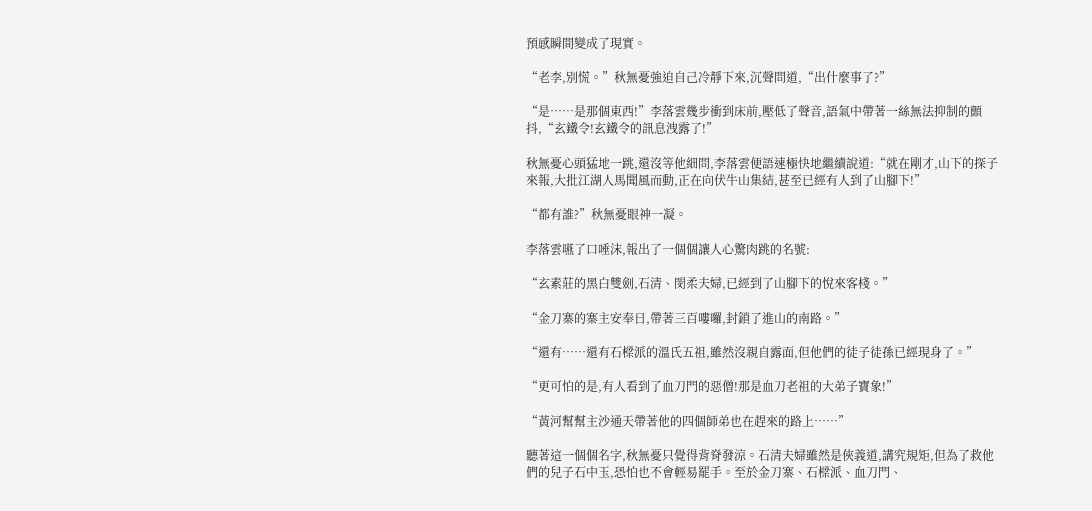預感瞬間變成了現實。

“老李,別慌。”秋無憂強迫自己冷靜下來,沉聲問道,“出什麼事了?”

“是……是那個東西!”李落雲幾步衝到床前,壓低了聲音,語氣中帶著一絲無法抑制的顫抖,“玄鐵令!玄鐵令的訊息洩露了!”

秋無憂心頭猛地一跳,還沒等他細問,李落雲便語速極快地繼續說道:“就在剛才,山下的探子來報,大批江湖人馬聞風而動,正在向伏牛山集結,甚至已經有人到了山腳下!”

“都有誰?”秋無憂眼神一凝。

李落雲嚥了口唾沫,報出了一個個讓人心驚肉跳的名號:

“玄素莊的黑白雙劍,石清、閔柔夫婦,已經到了山腳下的悅來客棧。”

“金刀寨的寨主安奉日,帶著三百嘍囉,封鎖了進山的南路。”

“還有……還有石樑派的溫氏五祖,雖然沒親自露面,但他們的徒子徒孫已經現身了。”

“更可怕的是,有人看到了血刀門的惡僧!那是血刀老祖的大弟子寶象!”

“黃河幫幫主沙通天帶著他的四個師弟也在趕來的路上……”

聽著這一個個名字,秋無憂只覺得背脊發涼。石清夫婦雖然是俠義道,講究規矩,但為了救他們的兒子石中玉,恐怕也不會輕易罷手。至於金刀寨、石樑派、血刀門、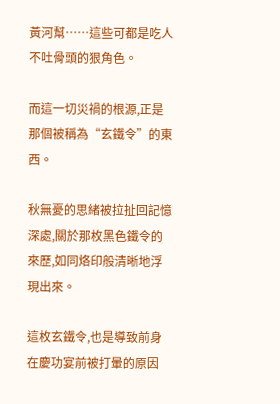黃河幫……這些可都是吃人不吐骨頭的狠角色。

而這一切災禍的根源,正是那個被稱為“玄鐵令”的東西。

秋無憂的思緒被拉扯回記憶深處,關於那枚黑色鐵令的來歷,如同烙印般清晰地浮現出來。

這枚玄鐵令,也是導致前身在慶功宴前被打暈的原因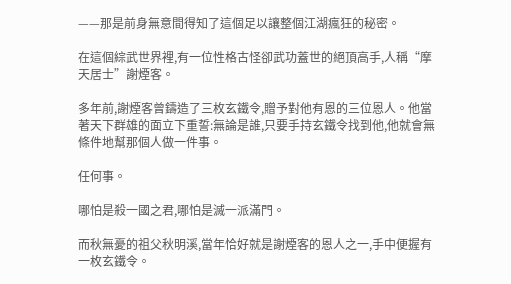——那是前身無意間得知了這個足以讓整個江湖瘋狂的秘密。

在這個綜武世界裡,有一位性格古怪卻武功蓋世的絕頂高手,人稱“摩天居士”謝煙客。

多年前,謝煙客曾鑄造了三枚玄鐵令,贈予對他有恩的三位恩人。他當著天下群雄的面立下重誓:無論是誰,只要手持玄鐵令找到他,他就會無條件地幫那個人做一件事。

任何事。

哪怕是殺一國之君,哪怕是滅一派滿門。

而秋無憂的祖父秋明溪,當年恰好就是謝煙客的恩人之一,手中便握有一枚玄鐵令。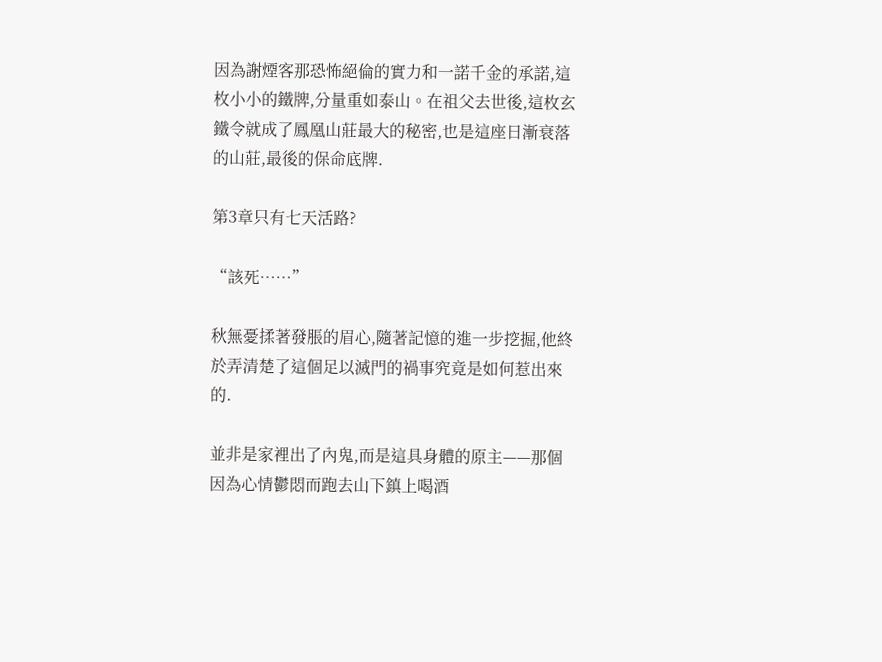因為謝煙客那恐怖絕倫的實力和一諾千金的承諾,這枚小小的鐵牌,分量重如泰山。在祖父去世後,這枚玄鐵令就成了鳳凰山莊最大的秘密,也是這座日漸衰落的山莊,最後的保命底牌.

第3章只有七天活路?

“該死……”

秋無憂揉著發脹的眉心,隨著記憶的進一步挖掘,他終於弄清楚了這個足以滅門的禍事究竟是如何惹出來的.

並非是家裡出了內鬼,而是這具身體的原主——那個因為心情鬱悶而跑去山下鎮上喝酒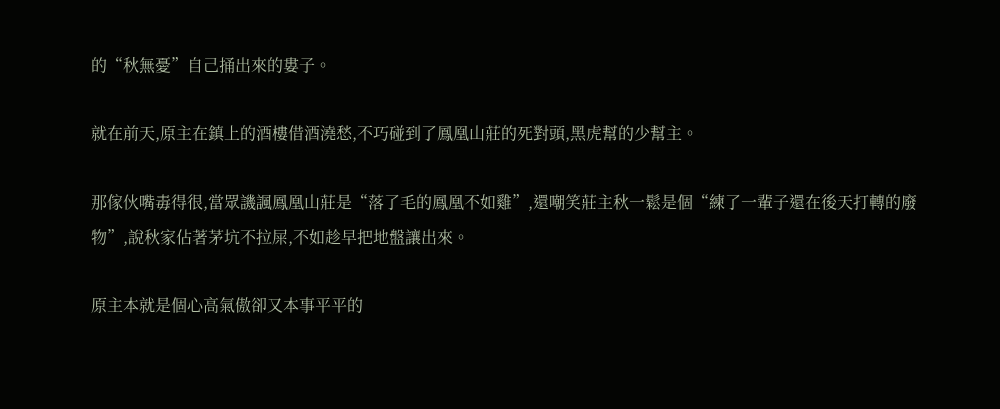的“秋無憂”自己捅出來的婁子。

就在前天,原主在鎮上的酒樓借酒澆愁,不巧碰到了鳳凰山莊的死對頭,黑虎幫的少幫主。

那傢伙嘴毒得很,當眾譏諷鳳凰山莊是“落了毛的鳳凰不如雞”,還嘲笑莊主秋一鬆是個“練了一輩子還在後天打轉的廢物”,說秋家佔著茅坑不拉屎,不如趁早把地盤讓出來。

原主本就是個心高氣傲卻又本事平平的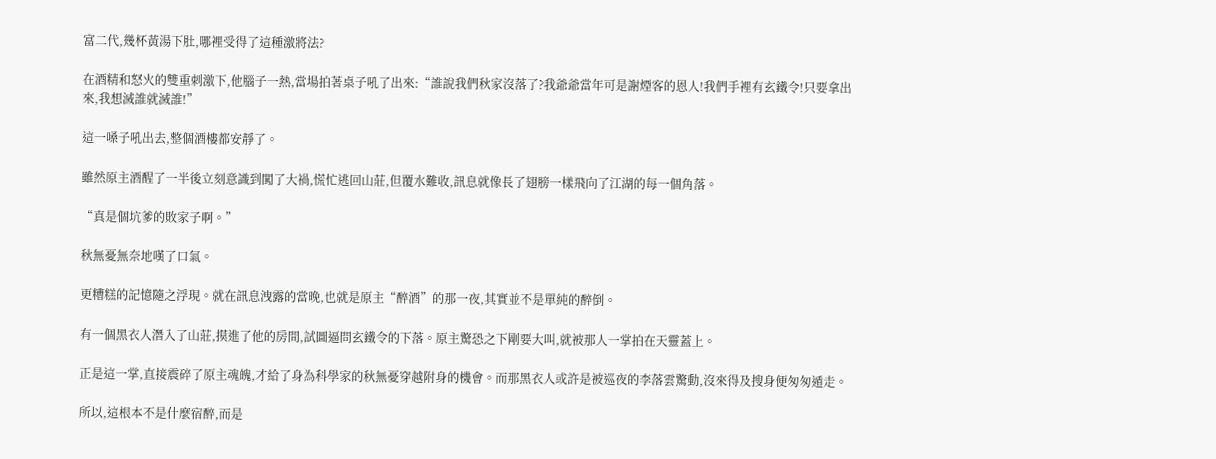富二代,幾杯黃湯下肚,哪裡受得了這種激將法?

在酒精和怒火的雙重刺激下,他腦子一熱,當場拍著桌子吼了出來:“誰說我們秋家沒落了?我爺爺當年可是謝煙客的恩人!我們手裡有玄鐵令!只要拿出來,我想滅誰就滅誰!”

這一嗓子吼出去,整個酒樓都安靜了。

雖然原主酒醒了一半後立刻意識到闖了大禍,慌忙逃回山莊,但覆水難收,訊息就像長了翅膀一樣飛向了江湖的每一個角落。

“真是個坑爹的敗家子啊。”

秋無憂無奈地嘆了口氣。

更糟糕的記憶隨之浮現。就在訊息洩露的當晚,也就是原主“醉酒”的那一夜,其實並不是單純的醉倒。

有一個黑衣人潛入了山莊,摸進了他的房間,試圖逼問玄鐵令的下落。原主驚恐之下剛要大叫,就被那人一掌拍在天靈蓋上。

正是這一掌,直接震碎了原主魂魄,才給了身為科學家的秋無憂穿越附身的機會。而那黑衣人或許是被巡夜的李落雲驚動,沒來得及搜身便匆匆遁走。

所以,這根本不是什麼宿醉,而是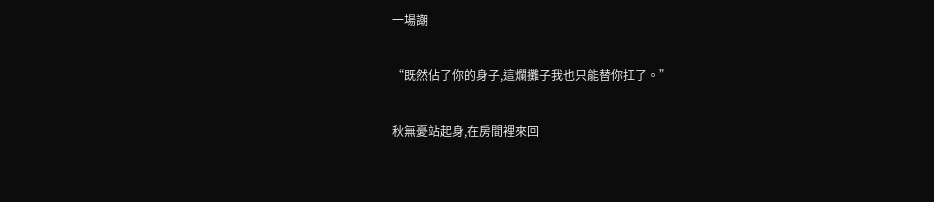一場謿

“既然佔了你的身子,這爛攤子我也只能替你扛了。”

秋無憂站起身,在房間裡來回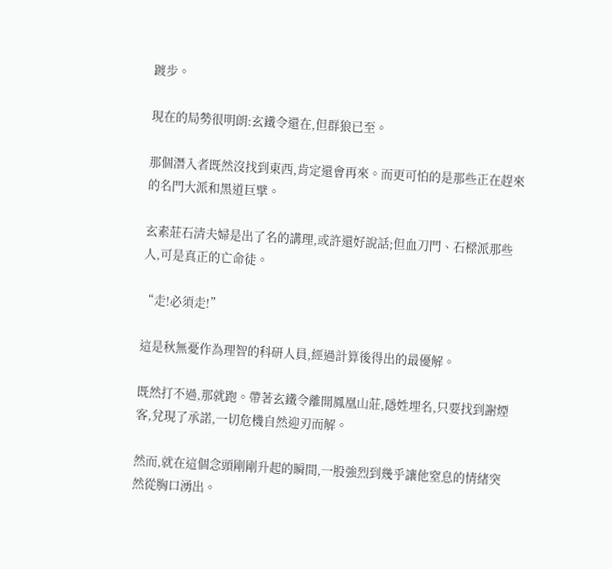踱步。

現在的局勢很明朗:玄鐵令還在,但群狼已至。

那個潛入者既然沒找到東西,肯定還會再來。而更可怕的是那些正在趕來的名門大派和黑道巨擘。

玄素莊石清夫婦是出了名的講理,或許還好說話;但血刀門、石樑派那些人,可是真正的亡命徒。

“走!必須走!”

這是秋無憂作為理智的科研人員,經過計算後得出的最優解。

既然打不過,那就跑。帶著玄鐵令離開鳳凰山莊,隱姓埋名,只要找到謝煙客,兌現了承諾,一切危機自然迎刃而解。

然而,就在這個念頭剛剛升起的瞬間,一股強烈到幾乎讓他窒息的情緒突然從胸口湧出。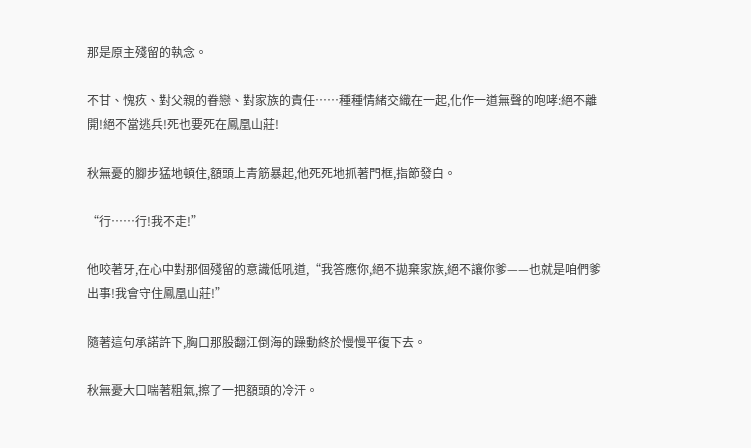那是原主殘留的執念。

不甘、愧疚、對父親的眷戀、對家族的責任……種種情緒交織在一起,化作一道無聲的咆哮:絕不離開!絕不當逃兵!死也要死在鳳凰山莊!

秋無憂的腳步猛地頓住,額頭上青筋暴起,他死死地抓著門框,指節發白。

“行……行!我不走!”

他咬著牙,在心中對那個殘留的意識低吼道,“我答應你,絕不拋棄家族,絕不讓你爹——也就是咱們爹出事!我會守住鳳凰山莊!”

隨著這句承諾許下,胸口那股翻江倒海的躁動終於慢慢平復下去。

秋無憂大口喘著粗氣,擦了一把額頭的冷汗。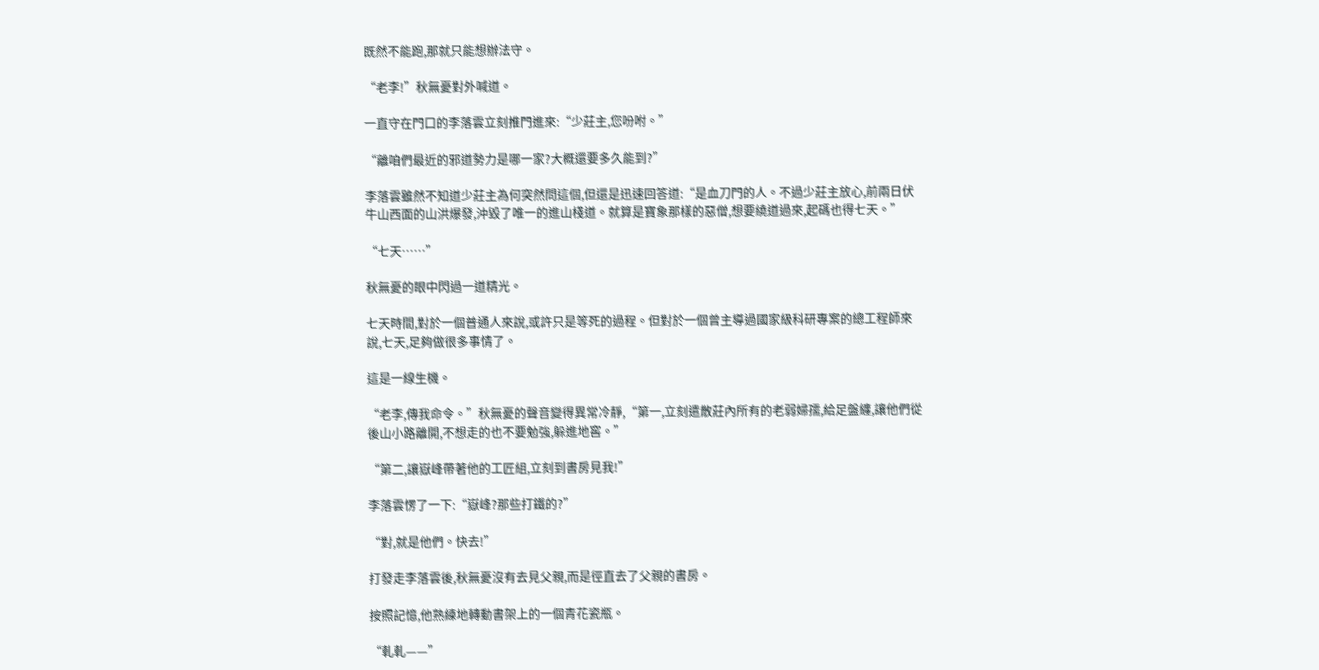既然不能跑,那就只能想辦法守。

“老李!”秋無憂對外喊道。

一直守在門口的李落雲立刻推門進來:“少莊主,您吩咐。”

“離咱們最近的邪道勢力是哪一家?大概還要多久能到?”

李落雲雖然不知道少莊主為何突然問這個,但還是迅速回答道:“是血刀門的人。不過少莊主放心,前兩日伏牛山西面的山洪爆發,沖毀了唯一的進山棧道。就算是寶象那樣的惡僧,想要繞道過來,起碼也得七天。”

“七天……”

秋無憂的眼中閃過一道精光。

七天時間,對於一個普通人來說,或許只是等死的過程。但對於一個曾主導過國家級科研專案的總工程師來說,七天,足夠做很多事情了。

這是一線生機。

“老李,傳我命令。”秋無憂的聲音變得異常冷靜,“第一,立刻遣散莊內所有的老弱婦孺,給足盤纏,讓他們從後山小路離開,不想走的也不要勉強,躲進地窖。”

“第二,讓嶽峰帶著他的工匠組,立刻到書房見我!”

李落雲愣了一下:“嶽峰?那些打鐵的?”

“對,就是他們。快去!”

打發走李落雲後,秋無憂沒有去見父親,而是徑直去了父親的書房。

按照記憶,他熟練地轉動書架上的一個青花瓷瓶。

“軋軋——”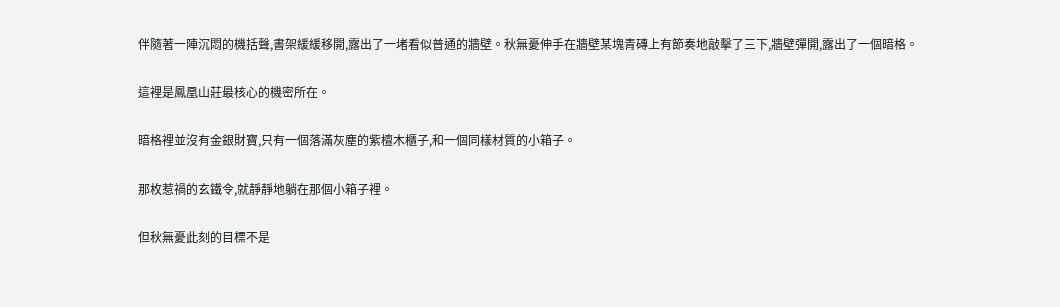伴隨著一陣沉悶的機括聲,書架緩緩移開,露出了一堵看似普通的牆壁。秋無憂伸手在牆壁某塊青磚上有節奏地敲擊了三下,牆壁彈開,露出了一個暗格。

這裡是鳳凰山莊最核心的機密所在。

暗格裡並沒有金銀財寶,只有一個落滿灰塵的紫檀木櫃子,和一個同樣材質的小箱子。

那枚惹禍的玄鐵令,就靜靜地躺在那個小箱子裡。

但秋無憂此刻的目標不是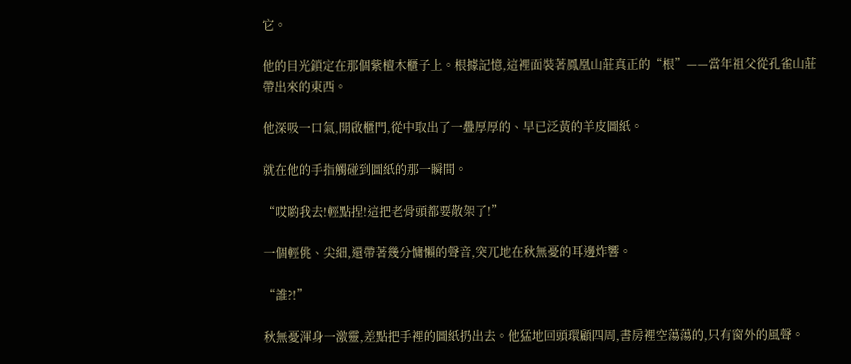它。

他的目光鎖定在那個紫檀木櫃子上。根據記憶,這裡面裝著鳳凰山莊真正的“根”——當年祖父從孔雀山莊帶出來的東西。

他深吸一口氣,開啟櫃門,從中取出了一疊厚厚的、早已泛黃的羊皮圖紙。

就在他的手指觸碰到圖紙的那一瞬間。

“哎喲我去!輕點捏!這把老骨頭都要散架了!”

一個輕佻、尖細,還帶著幾分慵懶的聲音,突兀地在秋無憂的耳邊炸響。

“誰?!”

秋無憂渾身一激靈,差點把手裡的圖紙扔出去。他猛地回頭環顧四周,書房裡空蕩蕩的,只有窗外的風聲。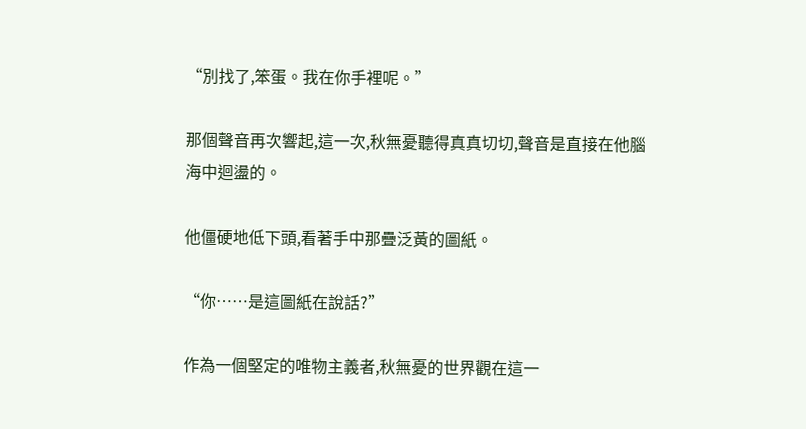“別找了,笨蛋。我在你手裡呢。”

那個聲音再次響起,這一次,秋無憂聽得真真切切,聲音是直接在他腦海中迴盪的。

他僵硬地低下頭,看著手中那疊泛黃的圖紙。

“你……是這圖紙在說話?”

作為一個堅定的唯物主義者,秋無憂的世界觀在這一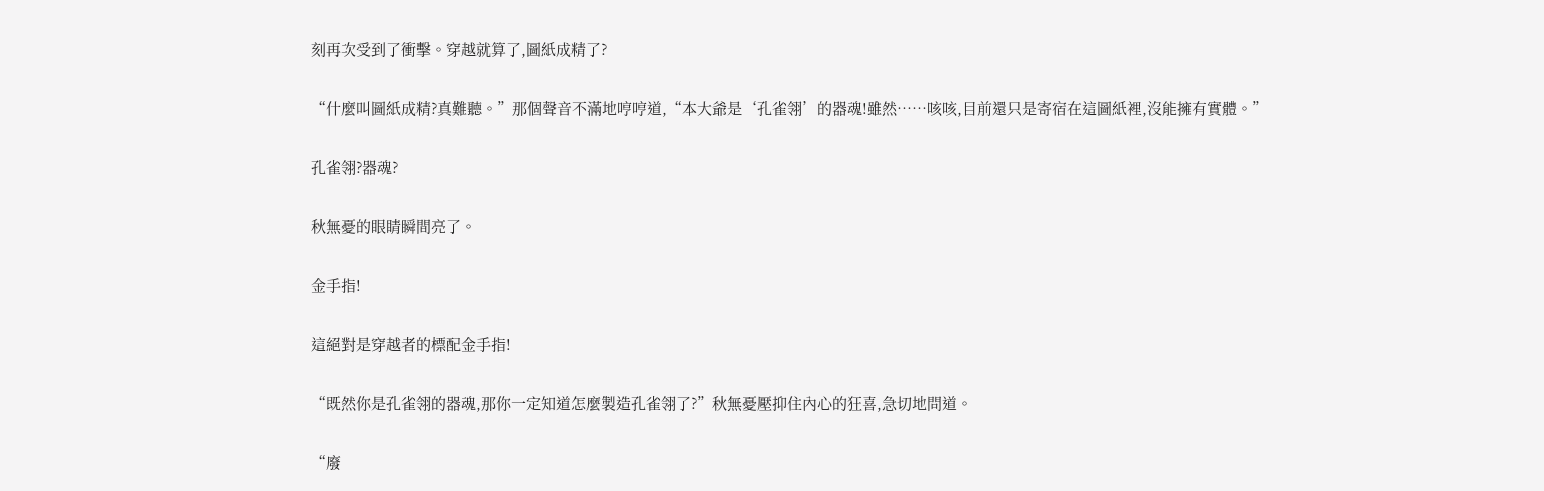刻再次受到了衝擊。穿越就算了,圖紙成精了?

“什麼叫圖紙成精?真難聽。”那個聲音不滿地哼哼道,“本大爺是‘孔雀翎’的器魂!雖然……咳咳,目前還只是寄宿在這圖紙裡,沒能擁有實體。”

孔雀翎?器魂?

秋無憂的眼睛瞬間亮了。

金手指!

這絕對是穿越者的標配金手指!

“既然你是孔雀翎的器魂,那你一定知道怎麼製造孔雀翎了?”秋無憂壓抑住內心的狂喜,急切地問道。

“廢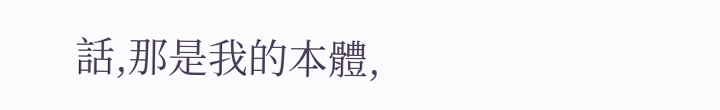話,那是我的本體,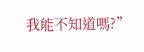我能不知道嗎?”